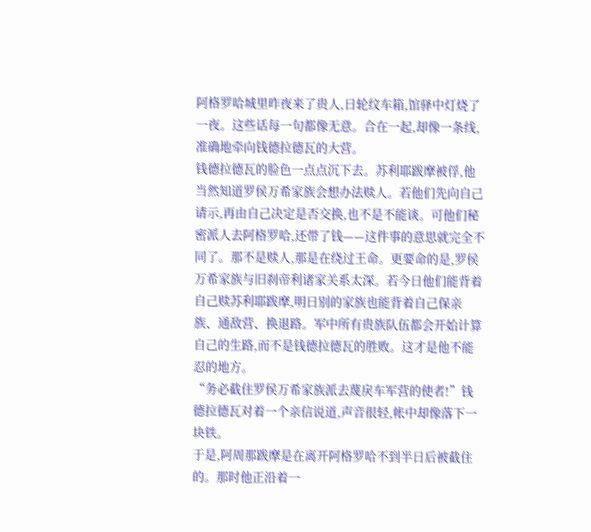阿格罗哈城里昨夜来了贵人,日轮纹车箱,馆驿中灯烧了一夜。这些话每一句都像无意。合在一起,却像一条线,准确地牵向钱德拉德瓦的大营。
钱德拉德瓦的脸色一点点沉下去。苏利耶跋摩被俘,他当然知道罗侯万希家族会想办法赎人。若他们先向自己请示,再由自己决定是否交换,也不是不能谈。可他们秘密派人去阿格罗哈,还带了钱——这件事的意思就完全不同了。那不是赎人,那是在绕过王命。更要命的是,罗侯万希家族与旧刹帝利诸家关系太深。若今日他们能背着自己赎苏利耶跋摩,明日别的家族也能背着自己保亲族、通敌营、换退路。军中所有贵族队伍都会开始计算自己的生路,而不是钱德拉德瓦的胜败。这才是他不能忍的地方。
“务必截住罗侯万希家族派去蔑戾车军营的使者!”钱德拉德瓦对着一个亲信说道,声音很轻,帐中却像落下一块铁。
于是,阿周那跋摩是在离开阿格罗哈不到半日后被截住的。那时他正沿着一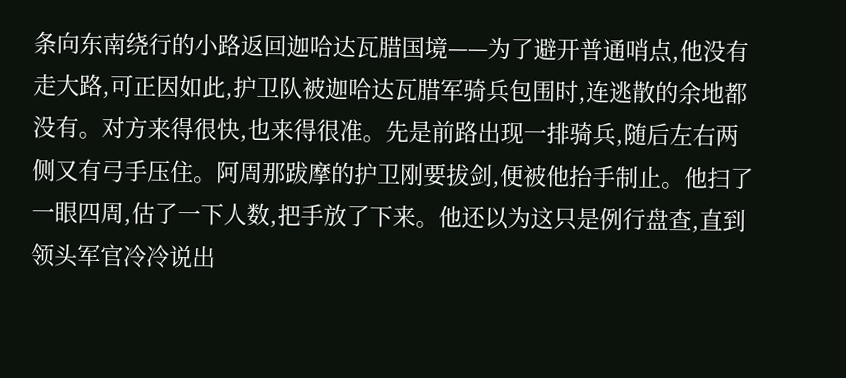条向东南绕行的小路返回迦哈达瓦腊国境——为了避开普通哨点,他没有走大路,可正因如此,护卫队被迦哈达瓦腊军骑兵包围时,连逃散的余地都没有。对方来得很快,也来得很准。先是前路出现一排骑兵,随后左右两侧又有弓手压住。阿周那跋摩的护卫刚要拔剑,便被他抬手制止。他扫了一眼四周,估了一下人数,把手放了下来。他还以为这只是例行盘查,直到领头军官冷冷说出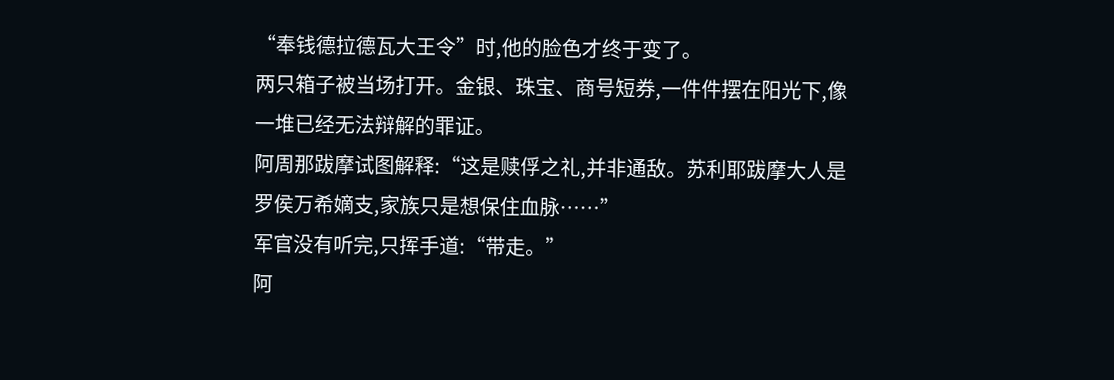“奉钱德拉德瓦大王令”时,他的脸色才终于变了。
两只箱子被当场打开。金银、珠宝、商号短券,一件件摆在阳光下,像一堆已经无法辩解的罪证。
阿周那跋摩试图解释:“这是赎俘之礼,并非通敌。苏利耶跋摩大人是罗侯万希嫡支,家族只是想保住血脉……”
军官没有听完,只挥手道:“带走。”
阿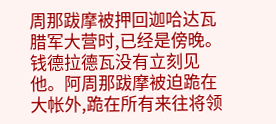周那跋摩被押回迦哈达瓦腊军大营时,已经是傍晚。钱德拉德瓦没有立刻见他。阿周那跋摩被迫跪在大帐外,跪在所有来往将领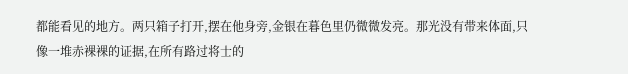都能看见的地方。两只箱子打开,摆在他身旁,金银在暮色里仍微微发亮。那光没有带来体面,只像一堆赤裸裸的证据,在所有路过将士的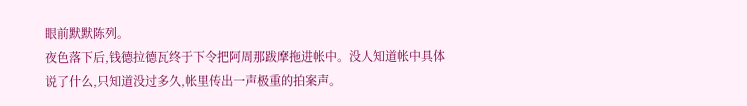眼前默默陈列。
夜色落下后,钱德拉德瓦终于下令把阿周那跋摩拖进帐中。没人知道帐中具体说了什么,只知道没过多久,帐里传出一声极重的拍案声。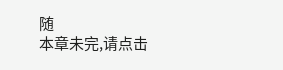随
本章未完,请点击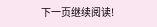下一页继续阅读!